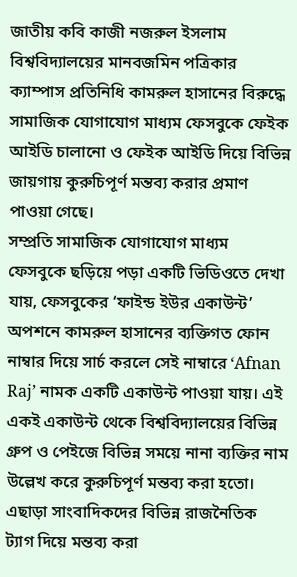জাতীয় কবি কাজী নজরুল ইসলাম বিশ্ববিদ্যালয়ের মানবজমিন পত্রিকার ক্যাম্পাস প্রতিনিধি কামরুল হাসানের বিরুদ্ধে সামাজিক যোগাযোগ মাধ্যম ফেসবুকে ফেইক আইডি চালানো ও ফেইক আইডি দিয়ে বিভিন্ন জায়গায় কুরুচিপূর্ণ মন্তব্য করার প্রমাণ পাওয়া গেছে।
সম্প্রতি সামাজিক যোগাযোগ মাধ্যম ফেসবুকে ছড়িয়ে পড়া একটি ভিডিওতে দেখা যায়, ফেসবুকের ‘ফাইন্ড ইউর একাউন্ট’ অপশনে কামরুল হাসানের ব্যক্তিগত ফোন নাম্বার দিয়ে সার্চ করলে সেই নাম্বারে ‘Afnan Raj’ নামক একটি একাউন্ট পাওয়া যায়। এই একই একাউন্ট থেকে বিশ্ববিদ্যালয়ের বিভিন্ন গ্রুপ ও পেইজে বিভিন্ন সময়ে নানা ব্যক্তির নাম উল্লেখ করে কুরুচিপূর্ণ মন্তব্য করা হতো।
এছাড়া সাংবাদিকদের বিভিন্ন রাজনৈতিক ট্যাগ দিয়ে মন্তব্য করা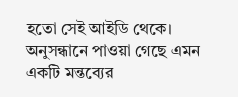হতো সেই আইডি থেকে।
অনুসন্ধানে পাওয়া গেছে এমন একটি মন্তব্যের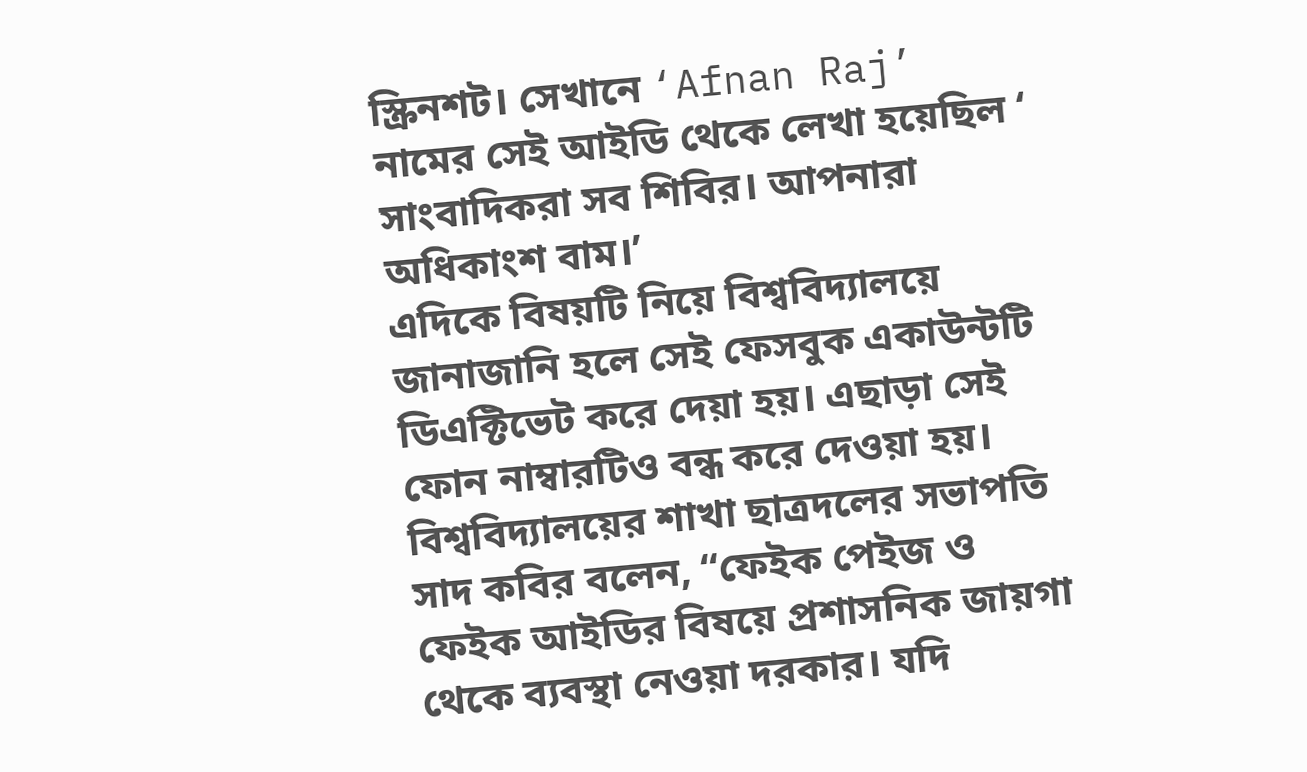স্ক্রিনশট। সেখানে ‘Afnan Raj’ নামের সেই আইডি থেকে লেখা হয়েছিল ‘ সাংবাদিকরা সব শিবির। আপনারা অধিকাংশ বাম।’
এদিকে বিষয়টি নিয়ে বিশ্ববিদ্যালয়ে জানাজানি হলে সেই ফেসবুক একাউন্টটি ডিএক্টিভেট করে দেয়া হয়। এছাড়া সেই ফোন নাম্বারটিও বন্ধ করে দেওয়া হয়।
বিশ্ববিদ্যালয়ের শাখা ছাত্রদলের সভাপতি সাদ কবির বলেন, “ফেইক পেইজ ও ফেইক আইডির বিষয়ে প্রশাসনিক জায়গা থেকে ব্যবস্থা নেওয়া দরকার। যদি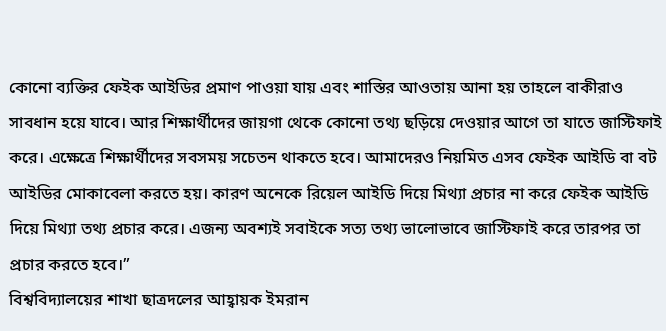কোনো ব্যক্তির ফেইক আইডির প্রমাণ পাওয়া যায় এবং শাস্তির আওতায় আনা হয় তাহলে বাকীরাও সাবধান হয়ে যাবে। আর শিক্ষার্থীদের জায়গা থেকে কোনো তথ্য ছড়িয়ে দেওয়ার আগে তা যাতে জাস্টিফাই করে। এক্ষেত্রে শিক্ষার্থীদের সবসময় সচেতন থাকতে হবে। আমাদেরও নিয়মিত এসব ফেইক আইডি বা বট আইডির মোকাবেলা করতে হয়। কারণ অনেকে রিয়েল আইডি দিয়ে মিথ্যা প্রচার না করে ফেইক আইডি দিয়ে মিথ্যা তথ্য প্রচার করে। এজন্য অবশ্যই সবাইকে সত্য তথ্য ভালোভাবে জাস্টিফাই করে তারপর তা প্রচার করতে হবে।”
বিশ্ববিদ্যালয়ের শাখা ছাত্রদলের আহ্বায়ক ইমরান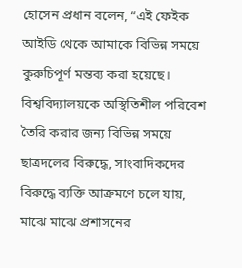হোসেন প্রধান বলেন, “এই ফেইক আইডি থেকে আমাকে বিভিন্ন সময়ে কুরুচিপূর্ণ মন্তব্য করা হয়েছে। বিশ্ববিদ্যালয়কে অস্থিতিশীল পরিবেশ তৈরি করার জন্য বিভিন্ন সময়ে ছাত্রদলের বিরুদ্ধে, সাংবাদিকদের বিরুদ্ধে ব্যক্তি আক্রমণে চলে যায়, মাঝে মাঝে প্রশাসনের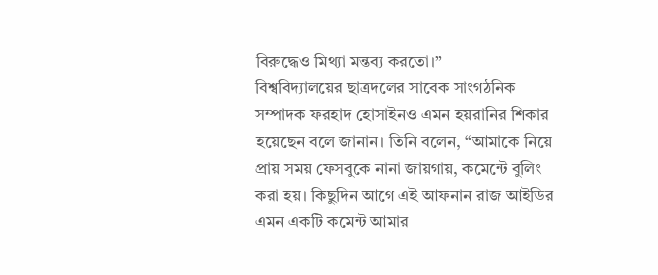বিরুদ্ধেও মিথ্যা মন্তব্য করতো।”
বিশ্ববিদ্যালয়ের ছাত্রদলের সাবেক সাংগঠনিক সম্পাদক ফরহাদ হোসাইনও এমন হয়রানির শিকার হয়েছেন বলে জানান। তিনি বলেন, “আমাকে নিয়ে প্রায় সময় ফেসবুকে নানা জায়গায়, কমেন্টে বুলিং করা হয়। কিছুদিন আগে এই আফনান রাজ আইডির এমন একটি কমেন্ট আমার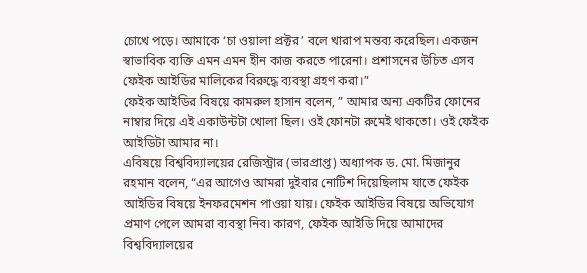চোখে পড়ে। আমাকে ‘চা ওয়ালা প্রক্টর’ বলে খারাপ মন্তব্য করেছিল। একজন স্বাভাবিক ব্যক্তি এমন এমন হীন কাজ করতে পারেনা। প্রশাসনের উচিত এসব ফেইক আইডির মালিকের বিরুদ্ধে ব্যবস্থা গ্রহণ করা।”
ফেইক আইডির বিষয়ে কামরুল হাসান বলেন, ” আমার অন্য একটির ফোনের নাম্বার দিয়ে এই একাউন্টটা খোলা ছিল। ওই ফোনটা রুমেই থাকতো। ওই ফেইক আইডিটা আমার না।
এবিষয়ে বিশ্ববিদ্যালয়ের রেজিস্ট্রার (ভারপ্রাপ্ত) অধ্যাপক ড. মো. মিজানুর রহমান বলেন, “এর আগেও আমরা দুইবার নোটিশ দিয়েছিলাম যাতে ফেইক আইডির বিষয়ে ইনফরমেশন পাওয়া যায়। ফেইক আইডির বিষয়ে অভিযোগ প্রমাণ পেলে আমরা ব্যবস্থা নিব৷ কারণ, ফেইক আইডি দিয়ে আমাদের বিশ্ববিদ্যালয়ের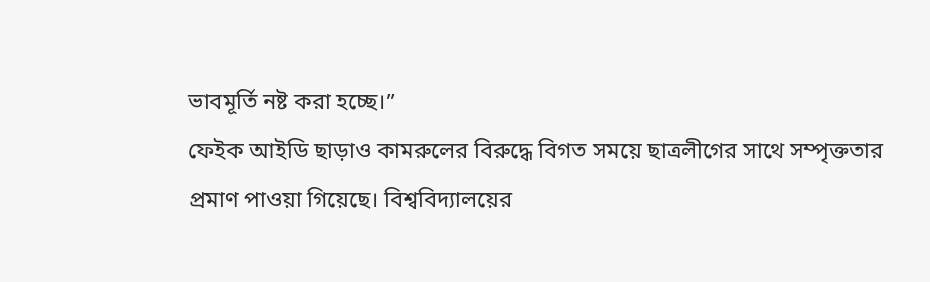ভাবমূর্তি নষ্ট করা হচ্ছে।”
ফেইক আইডি ছাড়াও কামরুলের বিরুদ্ধে বিগত সময়ে ছাত্রলীগের সাথে সম্পৃক্ততার প্রমাণ পাওয়া গিয়েছে। বিশ্ববিদ্যালয়ের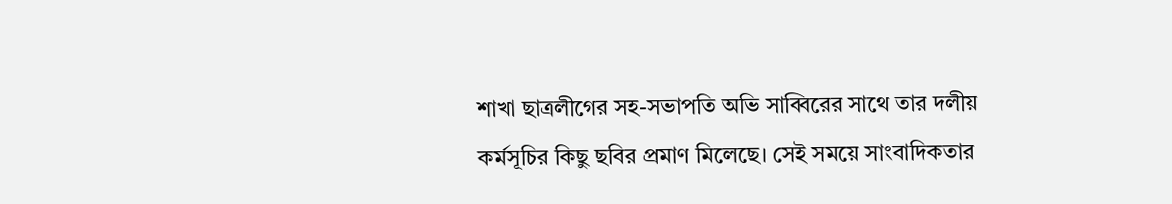শাখা ছাত্রলীগের সহ-সভাপতি অভি সাব্বিরের সাথে তার দলীয় কর্মসূচির কিছু ছবির প্রমাণ মিলেছে। সেই সময়ে সাংবাদিকতার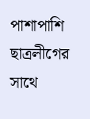পাশাপাশি ছাত্রলীগের সাথে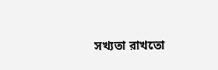সখ্যতা রাখতো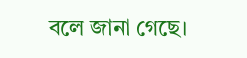বলে জানা গেছে।